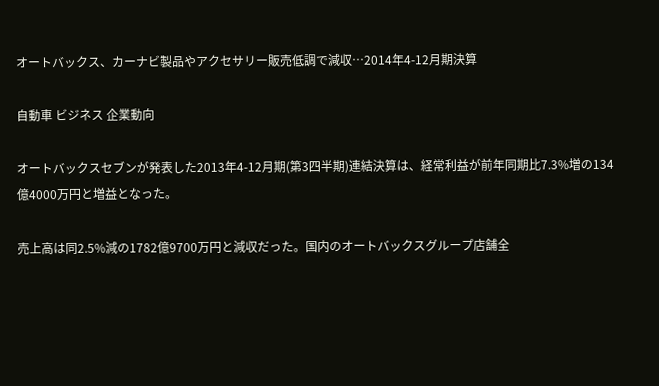オートバックス、カーナビ製品やアクセサリー販売低調で減収…2014年4-12月期決算

自動車 ビジネス 企業動向

オートバックスセブンが発表した2013年4-12月期(第3四半期)連結決算は、経常利益が前年同期比7.3%増の134億4000万円と増益となった。

売上高は同2.5%減の1782億9700万円と減収だった。国内のオートバックスグループ店舗全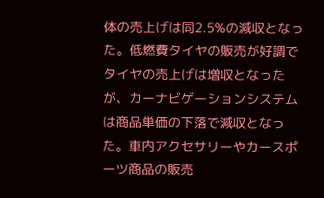体の売上げは同2.5%の減収となった。低燃費タイヤの販売が好調でタイヤの売上げは増収となったが、カーナビゲーションシステムは商品単価の下落で減収となった。車内アクセサリーやカースポーツ商品の販売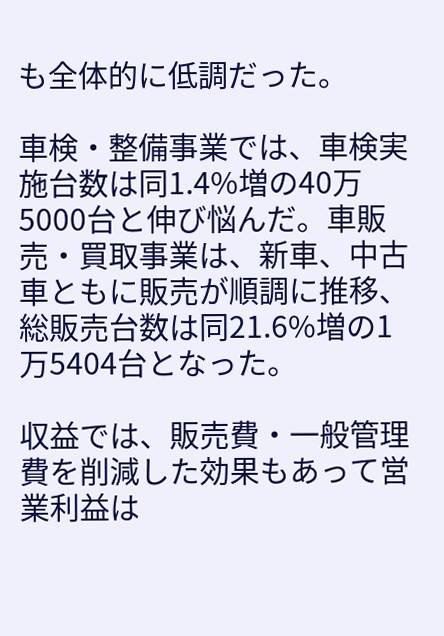も全体的に低調だった。

車検・整備事業では、車検実施台数は同1.4%増の40万5000台と伸び悩んだ。車販売・買取事業は、新車、中古車ともに販売が順調に推移、総販売台数は同21.6%増の1万5404台となった。

収益では、販売費・一般管理費を削減した効果もあって営業利益は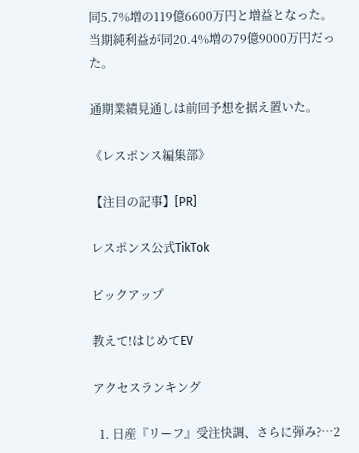同5.7%増の119億6600万円と増益となった。当期純利益が同20.4%増の79億9000万円だった。

通期業績見通しは前回予想を据え置いた。

《レスポンス編集部》

【注目の記事】[PR]

レスポンス公式TikTok

ピックアップ

教えて!はじめてEV

アクセスランキング

  1. 日産『リーフ』受注快調、さらに弾み?…2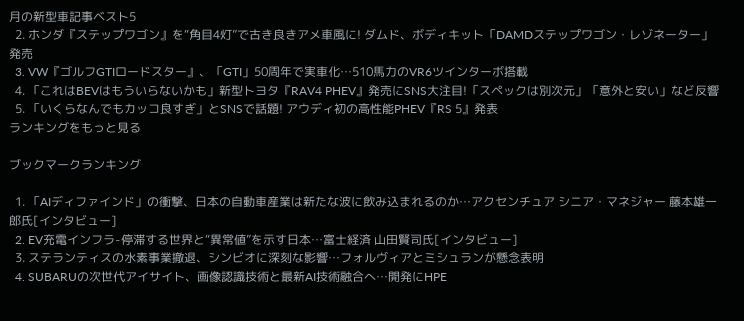月の新型車記事ベスト5
  2. ホンダ『ステップワゴン』を“角目4灯”で古き良きアメ車風に! ダムド、ボディキット「DAMDステップワゴン・レゾネーター」発売
  3. VW『ゴルフGTIロードスター』、「GTI」50周年で実車化…510馬力のVR6ツインターボ搭載
  4. 「これはBEVはもういらないかも」新型トヨタ『RAV4 PHEV』発売にSNS大注目!「スペックは別次元」「意外と安い」など反響
  5. 「いくらなんでもカッコ良すぎ」とSNSで話題! アウディ初の高性能PHEV『RS 5』発表
ランキングをもっと見る

ブックマークランキング

  1. 「AIディファインド」の衝撃、日本の自動車産業は新たな波に飲み込まれるのか…アクセンチュア シニア・マネジャー 藤本雄一郎氏[インタビュー]
  2. EV充電インフラ-停滞する世界と“異常値”を示す日本…富士経済 山田賢司氏[インタビュー]
  3. ステランティスの水素事業撤退、シンビオに深刻な影響…フォルヴィアとミシュランが懸念表明
  4. SUBARUの次世代アイサイト、画像認識技術と最新AI技術融合へ…開発にHPE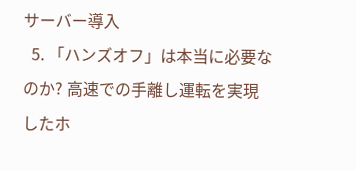サーバー導入
  5. 「ハンズオフ」は本当に必要なのか? 高速での手離し運転を実現したホ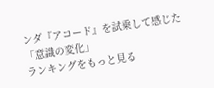ンダ『アコード』を試乗して感じた「意識の変化」
ランキングをもっと見る